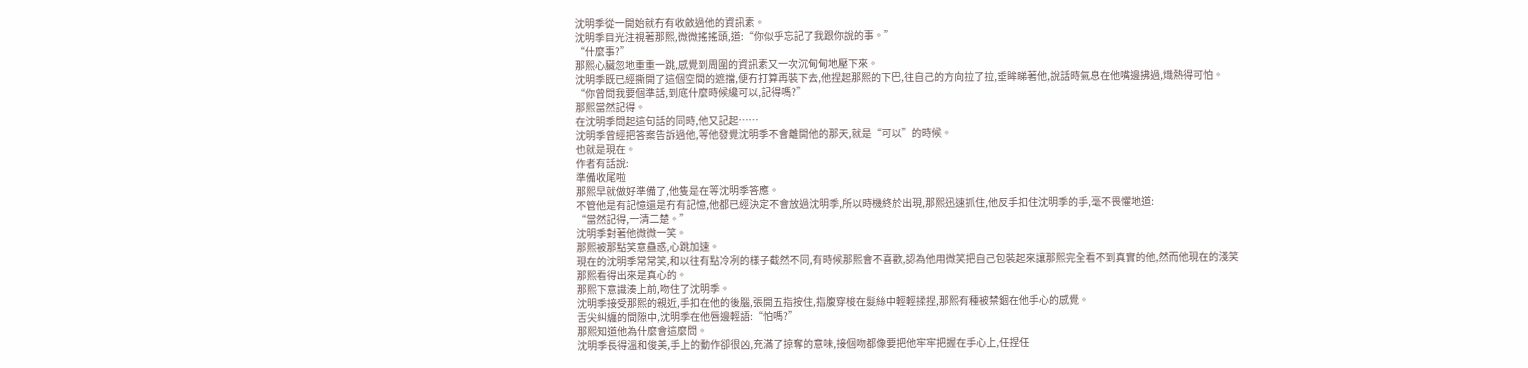沈明季從一開始就冇有收斂過他的資訊素。
沈明季目光注視著那熙,微微搖搖頭,道:“你似乎忘記了我跟你說的事。”
“什麼事?”
那熙心臟忽地重重一跳,感覺到周圍的資訊素又一次沉甸甸地壓下來。
沈明季既已經撕開了這個空間的遮擋,便冇打算再裝下去,他捏起那熙的下巴,往自己的方向拉了拉,垂眸睇著他,說話時氣息在他嘴邊拂過,熾熱得可怕。
“你曾問我要個準話,到底什麼時候纔可以,記得嗎?”
那熙當然記得。
在沈明季問起這句話的同時,他又記起……
沈明季曾經把答案告訴過他,等他發覺沈明季不會離開他的那天,就是“可以”的時候。
也就是現在。
作者有話說:
準備收尾啦
那熙早就做好準備了,他隻是在等沈明季答應。
不管他是有記憶還是冇有記憶,他都已經決定不會放過沈明季,所以時機終於出現,那熙迅速抓住,他反手扣住沈明季的手,毫不畏懼地道:
“當然記得,一清二楚。”
沈明季對著他微微一笑。
那熙被那點笑意蠱惑,心跳加速。
現在的沈明季常常笑,和以往有點冷冽的樣子截然不同,有時候那熙會不喜歡,認為他用微笑把自己包裝起來讓那熙完全看不到真實的他,然而他現在的淺笑那熙看得出來是真心的。
那熙下意識湊上前,吻住了沈明季。
沈明季接受那熙的親近,手扣在他的後腦,張開五指按住,指腹穿梭在髮絲中輕輕揉捏,那熙有種被禁錮在他手心的感覺。
舌尖糾纏的間隙中,沈明季在他唇邊輕語:“怕嗎?”
那熙知道他為什麼會這麼問。
沈明季長得溫和俊美,手上的動作卻很凶,充滿了掠奪的意味,接個吻都像要把他牢牢把握在手心上,任捏任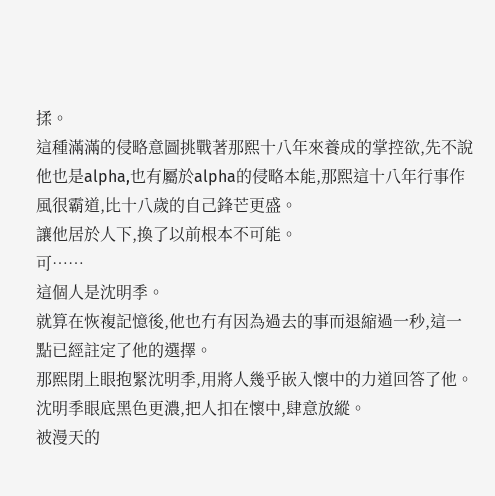揉。
這種滿滿的侵略意圖挑戰著那熙十八年來養成的掌控欲,先不說他也是alpha,也有屬於alpha的侵略本能,那熙這十八年行事作風很霸道,比十八歲的自己鋒芒更盛。
讓他居於人下,換了以前根本不可能。
可……
這個人是沈明季。
就算在恢複記憶後,他也冇有因為過去的事而退縮過一秒,這一點已經註定了他的選擇。
那熙閉上眼抱緊沈明季,用將人幾乎嵌入懷中的力道回答了他。
沈明季眼底黑色更濃,把人扣在懷中,肆意放縱。
被漫天的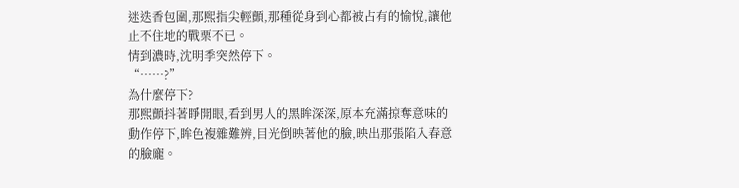迷迭香包圍,那熙指尖輕顫,那種從身到心都被占有的愉悅,讓他止不住地的戰栗不已。
情到濃時,沈明季突然停下。
“……?”
為什麼停下?
那熙顫抖著睜開眼,看到男人的黑眸深深,原本充滿掠奪意味的動作停下,眸色複雜難辨,目光倒映著他的臉,映出那張陷入春意的臉龐。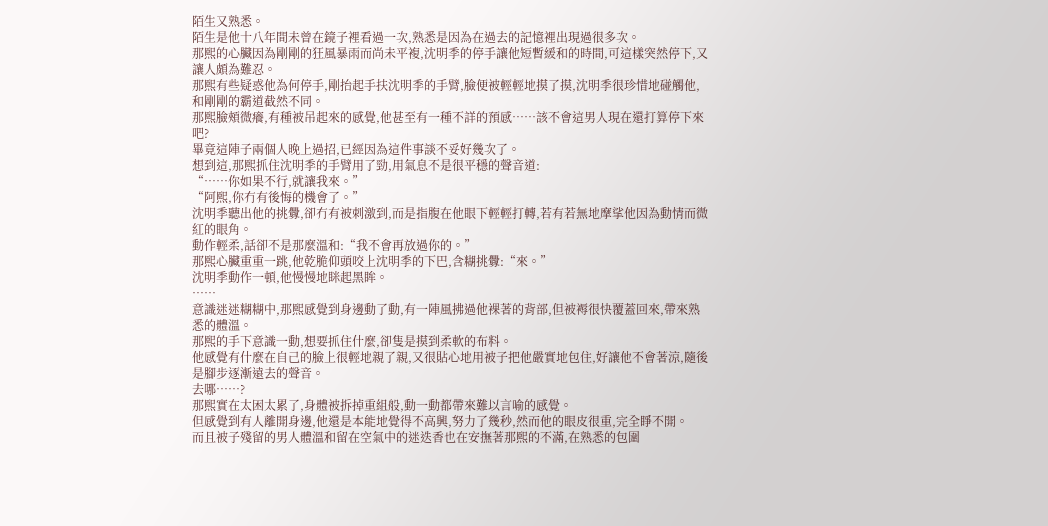陌生又熟悉。
陌生是他十八年間未曾在鏡子裡看過一次,熟悉是因為在過去的記憶裡出現過很多次。
那熙的心臟因為剛剛的狂風暴雨而尚未平複,沈明季的停手讓他短暫緩和的時間,可這樣突然停下,又讓人頗為難忍。
那熙有些疑惑他為何停手,剛抬起手扶沈明季的手臂,臉便被輕輕地摸了摸,沈明季很珍惜地碰觸他,和剛剛的霸道截然不同。
那熙臉頰微癢,有種被吊起來的感覺,他甚至有一種不詳的預感……該不會這男人現在還打算停下來吧?
畢竟這陣子兩個人晚上過招,已經因為這件事談不妥好幾次了。
想到這,那熙抓住沈明季的手臂用了勁,用氣息不是很平穩的聲音道:
“……你如果不行,就讓我來。”
“阿熙,你冇有後悔的機會了。”
沈明季聽出他的挑釁,卻冇有被刺激到,而是指腹在他眼下輕輕打轉,若有若無地摩挲他因為動情而微紅的眼角。
動作輕柔,話卻不是那麼溫和:“我不會再放過你的。”
那熙心臟重重一跳,他乾脆仰頭咬上沈明季的下巴,含糊挑釁:“來。”
沈明季動作一頓,他慢慢地眯起黑眸。
……
意識迷迷糊糊中,那熙感覺到身邊動了動,有一陣風拂過他裸著的背部,但被褥很快覆蓋回來,帶來熟悉的體溫。
那熙的手下意識一動,想要抓住什麼,卻隻是摸到柔軟的布料。
他感覺有什麼在自己的臉上很輕地親了親,又很貼心地用被子把他嚴實地包住,好讓他不會著涼,隨後是腳步逐漸遠去的聲音。
去哪……?
那熙實在太困太累了,身體被拆掉重組般,動一動都帶來難以言喻的感覺。
但感覺到有人離開身邊,他還是本能地覺得不高興,努力了幾秒,然而他的眼皮很重,完全睜不開。
而且被子殘留的男人體溫和留在空氣中的迷迭香也在安撫著那熙的不滿,在熟悉的包圍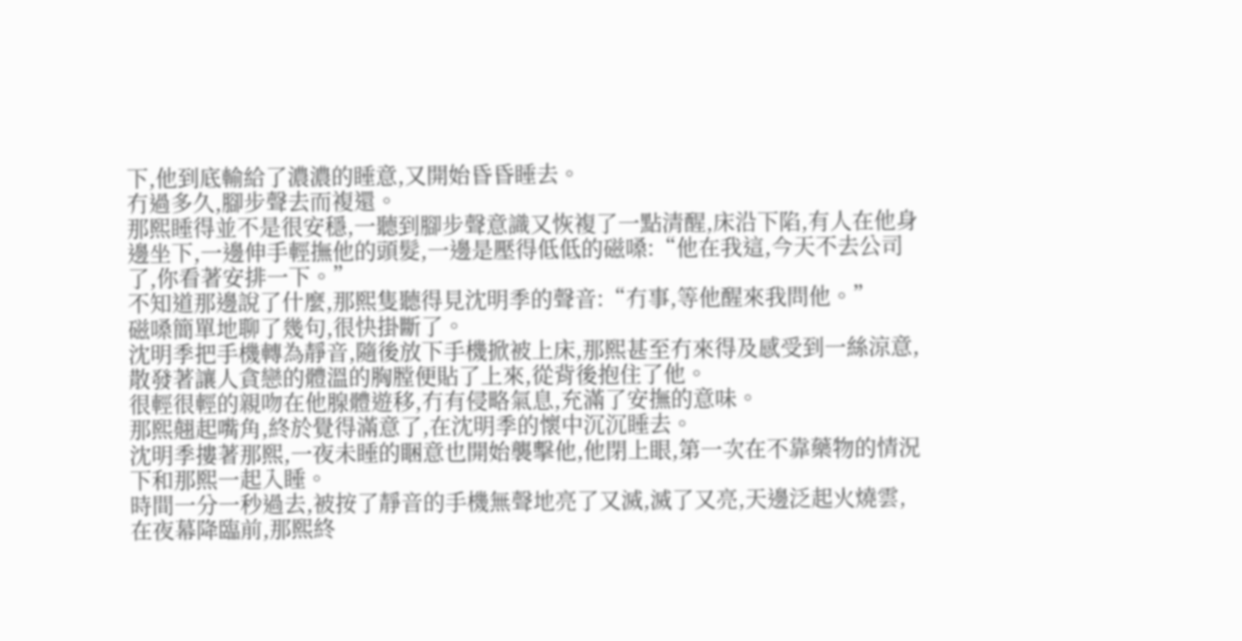下,他到底輸給了濃濃的睡意,又開始昏昏睡去。
冇過多久,腳步聲去而複還。
那熙睡得並不是很安穩,一聽到腳步聲意識又恢複了一點清醒,床沿下陷,有人在他身邊坐下,一邊伸手輕撫他的頭髮,一邊是壓得低低的磁嗓:“他在我這,今天不去公司了,你看著安排一下。”
不知道那邊說了什麼,那熙隻聽得見沈明季的聲音:“冇事,等他醒來我問他。”
磁嗓簡單地聊了幾句,很快掛斷了。
沈明季把手機轉為靜音,隨後放下手機掀被上床,那熙甚至冇來得及感受到一絲涼意,散發著讓人貪戀的體溫的胸膛便貼了上來,從背後抱住了他。
很輕很輕的親吻在他腺體遊移,冇有侵略氣息,充滿了安撫的意味。
那熙翹起嘴角,終於覺得滿意了,在沈明季的懷中沉沉睡去。
沈明季摟著那熙,一夜未睡的睏意也開始襲擊他,他閉上眼,第一次在不靠藥物的情況下和那熙一起入睡。
時間一分一秒過去,被按了靜音的手機無聲地亮了又滅,滅了又亮,天邊泛起火燒雲,在夜幕降臨前,那熙終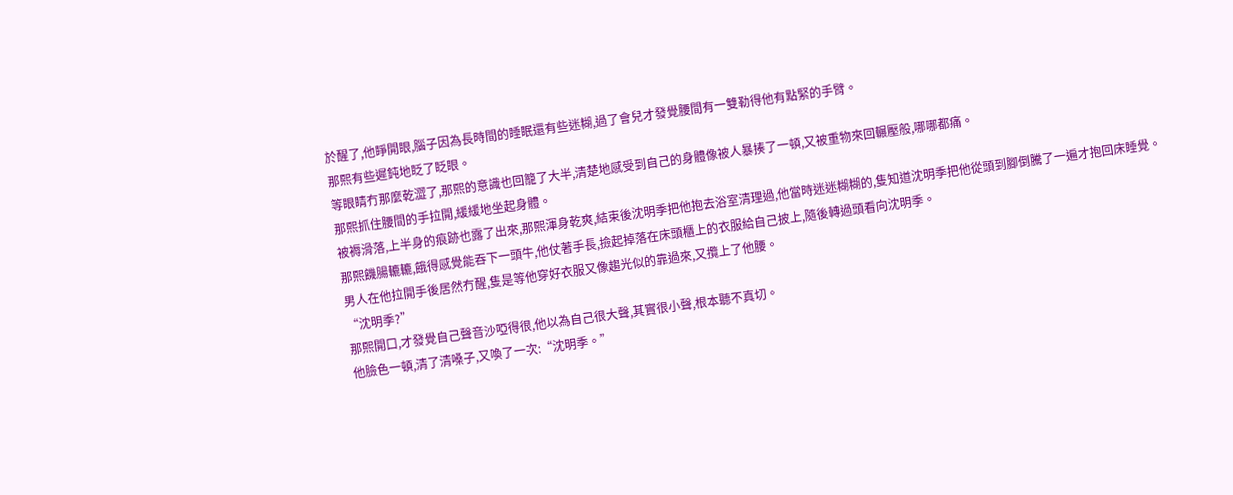於醒了,他睜開眼,腦子因為長時間的睡眠還有些迷糊,過了會兒才發覺腰間有一雙勒得他有點緊的手臂。
那熙有些遲鈍地眨了眨眼。
等眼睛冇那麼乾澀了,那熙的意識也回籠了大半,清楚地感受到自己的身體像被人暴揍了一頓,又被重物來回輾壓般,哪哪都痛。
那熙抓住腰間的手拉開,緩緩地坐起身體。
被褥滑落,上半身的痕跡也露了出來,那熙渾身乾爽,結束後沈明季把他抱去浴室清理過,他當時迷迷糊糊的,隻知道沈明季把他從頭到腳倒騰了一遍才抱回床睡覺。
那熙饑腸轆轆,餓得感覺能吞下一頭牛,他仗著手長,撿起掉落在床頭櫃上的衣服給自己披上,隨後轉過頭看向沈明季。
男人在他拉開手後居然冇醒,隻是等他穿好衣服又像趨光似的靠過來,又攬上了他腰。
“沈明季?”
那熙開口,才發覺自己聲音沙啞得很,他以為自己很大聲,其實很小聲,根本聽不真切。
他臉色一頓,清了清嗓子,又喚了一次:“沈明季。”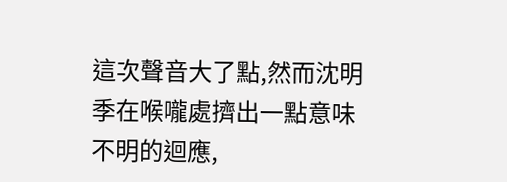這次聲音大了點,然而沈明季在喉嚨處擠出一點意味不明的迴應,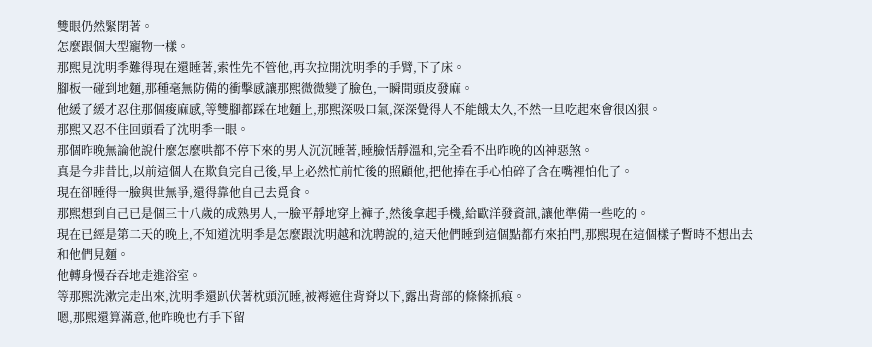雙眼仍然緊閉著。
怎麼跟個大型寵物一樣。
那熙見沈明季難得現在還睡著,索性先不管他,再次拉開沈明季的手臂,下了床。
腳板一碰到地麵,那種毫無防備的衝擊感讓那熙微微變了臉色,一瞬間頭皮發麻。
他緩了緩才忍住那個痠麻感,等雙腳都踩在地麵上,那熙深吸口氣,深深覺得人不能餓太久,不然一旦吃起來會很凶狠。
那熙又忍不住回頭看了沈明季一眼。
那個昨晚無論他說什麼怎麼哄都不停下來的男人沉沉睡著,睡臉恬靜溫和,完全看不出昨晚的凶神惡煞。
真是今非昔比,以前這個人在欺負完自己後,早上必然忙前忙後的照顧他,把他捧在手心怕碎了含在嘴裡怕化了。
現在卻睡得一臉與世無爭,還得靠他自己去覓食。
那熙想到自己已是個三十八歲的成熟男人,一臉平靜地穿上褲子,然後拿起手機,給歐洋發資訊,讓他準備一些吃的。
現在已經是第二天的晚上,不知道沈明季是怎麼跟沈明越和沈聘說的,這天他們睡到這個點都冇來拍門,那熙現在這個樣子暫時不想出去和他們見麵。
他轉身慢吞吞地走進浴室。
等那熙洗漱完走出來,沈明季還趴伏著枕頭沉睡,被褥遮住背脊以下,露出背部的條條抓痕。
嗯,那熙還算滿意,他昨晚也冇手下留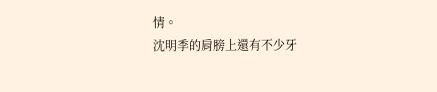情。
沈明季的肩膀上還有不少牙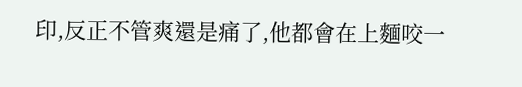印,反正不管爽還是痛了,他都會在上麵咬一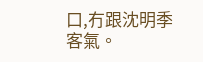口,冇跟沈明季客氣。